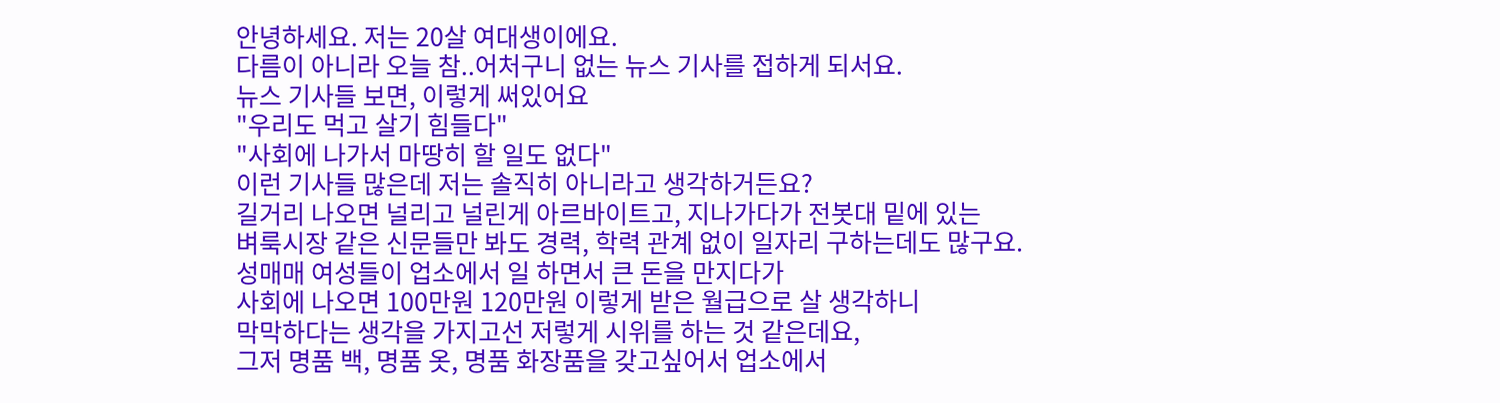안녕하세요. 저는 20살 여대생이에요.
다름이 아니라 오늘 참..어처구니 없는 뉴스 기사를 접하게 되서요.
뉴스 기사들 보면, 이렇게 써있어요
"우리도 먹고 살기 힘들다"
"사회에 나가서 마땅히 할 일도 없다"
이런 기사들 많은데 저는 솔직히 아니라고 생각하거든요?
길거리 나오면 널리고 널린게 아르바이트고, 지나가다가 전봇대 밑에 있는
벼룩시장 같은 신문들만 봐도 경력, 학력 관계 없이 일자리 구하는데도 많구요.
성매매 여성들이 업소에서 일 하면서 큰 돈을 만지다가
사회에 나오면 100만원 120만원 이렇게 받은 월급으로 살 생각하니
막막하다는 생각을 가지고선 저렇게 시위를 하는 것 같은데요,
그저 명품 백, 명품 옷, 명품 화장품을 갖고싶어서 업소에서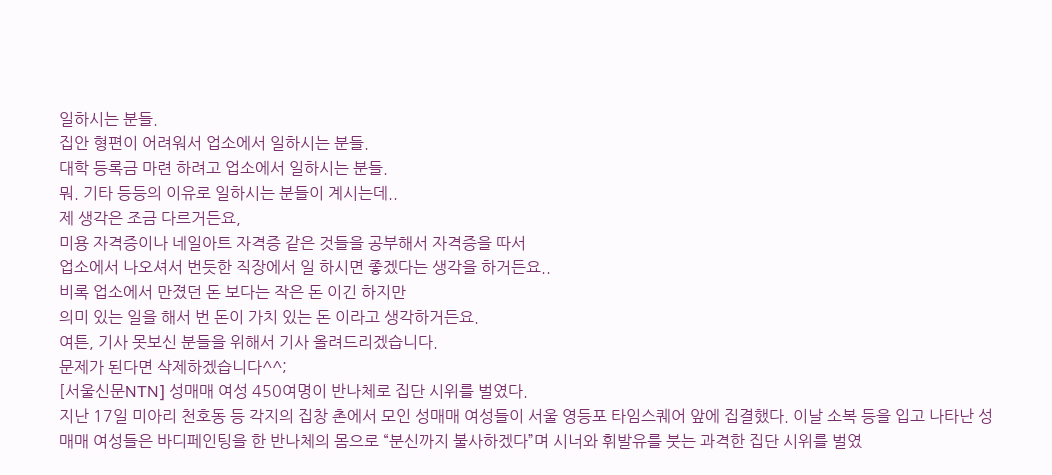일하시는 분들.
집안 형편이 어려워서 업소에서 일하시는 분들.
대학 등록금 마련 하려고 업소에서 일하시는 분들.
뭐. 기타 등등의 이유로 일하시는 분들이 계시는데..
제 생각은 조금 다르거든요,
미용 자격증이나 네일아트 자격증 같은 것들을 공부해서 자격증을 따서
업소에서 나오셔서 번듯한 직장에서 일 하시면 좋겠다는 생각을 하거든요..
비록 업소에서 만졌던 돈 보다는 작은 돈 이긴 하지만
의미 있는 일을 해서 번 돈이 가치 있는 돈 이라고 생각하거든요.
여튼, 기사 못보신 분들을 위해서 기사 올려드리겠습니다.
문제가 된다면 삭제하겠습니다^^;
[서울신문NTN] 성매매 여성 450여명이 반나체로 집단 시위를 벌였다.
지난 17일 미아리 천호동 등 각지의 집창 촌에서 모인 성매매 여성들이 서울 영등포 타임스퀘어 앞에 집결했다. 이날 소복 등을 입고 나타난 성매매 여성들은 바디페인팅을 한 반나체의 몸으로 “분신까지 불사하겠다”며 시너와 휘발유를 붓는 과격한 집단 시위를 벌였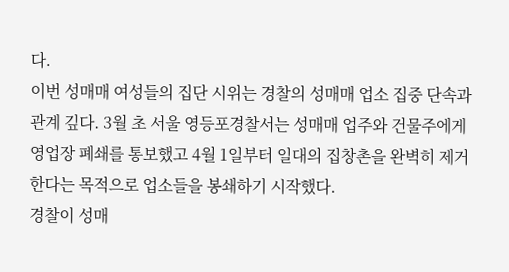다.
이번 성매매 여성들의 집단 시위는 경찰의 성매매 업소 집중 단속과 관계 깊다. 3월 초 서울 영등포경찰서는 성매매 업주와 건물주에게 영업장 폐쇄를 통보했고 4월 1일부터 일대의 집창촌을 완벽히 제거한다는 목적으로 업소들을 봉쇄하기 시작했다.
경찰이 성매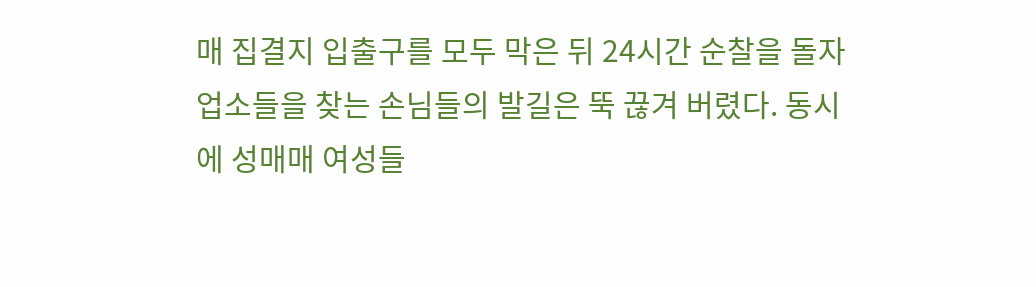매 집결지 입출구를 모두 막은 뒤 24시간 순찰을 돌자 업소들을 찾는 손님들의 발길은 뚝 끊겨 버렸다. 동시에 성매매 여성들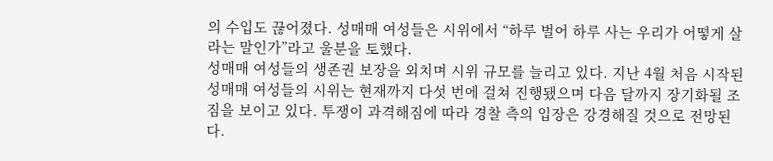의 수입도 끊어졌다. 성매매 여성들은 시위에서 “하루 벌어 하루 사는 우리가 어떻게 살라는 말인가”라고 울분을 토했다.
성매매 여성들의 생존권 보장을 외치며 시위 규모를 늘리고 있다. 지난 4월 처음 시작된 성매매 여성들의 시위는 현재까지 다섯 번에 걸쳐 진행됐으며 다음 달까지 장기화될 조짐을 보이고 있다. 투쟁이 과격해짐에 따라 경찰 측의 입장은 강경해질 것으로 전망된다.